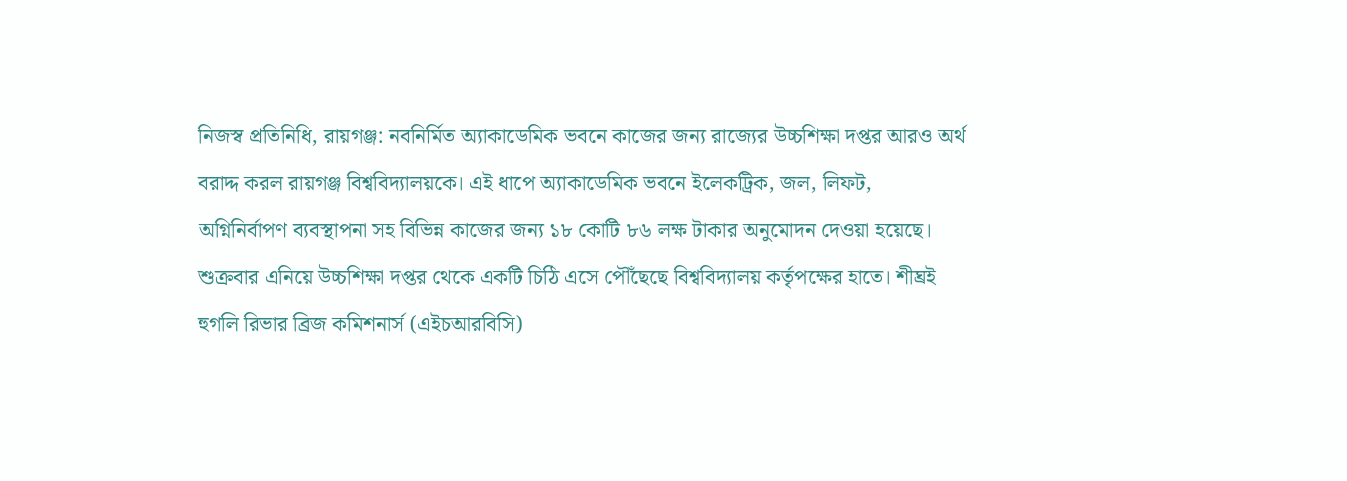নিজস্ব প্রতিনিধি, রায়গঞ্জ: নবনির্মিত অ্যাকাডেমিক ভবনে কাজের জন্য রাজ্যের উচ্চশিক্ষা দপ্তর আরও অর্থ বরাদ্দ করল রায়গঞ্জ বিশ্ববিদ্যালয়কে। এই ধাপে অ্যাকাডেমিক ভবনে ইলেকট্রিক, জল, লিফট, অগ্নিনির্বাপণ ব্যবস্থাপনা সহ বিভিন্ন কাজের জন্য ১৮ কোটি ৮৬ লক্ষ টাকার অনুমোদন দেওয়া হয়েছে। শুক্রবার এনিয়ে উচ্চশিক্ষা দপ্তর থেকে একটি চিঠি এসে পৌঁছেছে বিশ্ববিদ্যালয় কর্তৃপক্ষের হাতে। শীঘ্রই হুগলি রিভার ব্রিজ কমিশনার্স (এইচআরবিসি)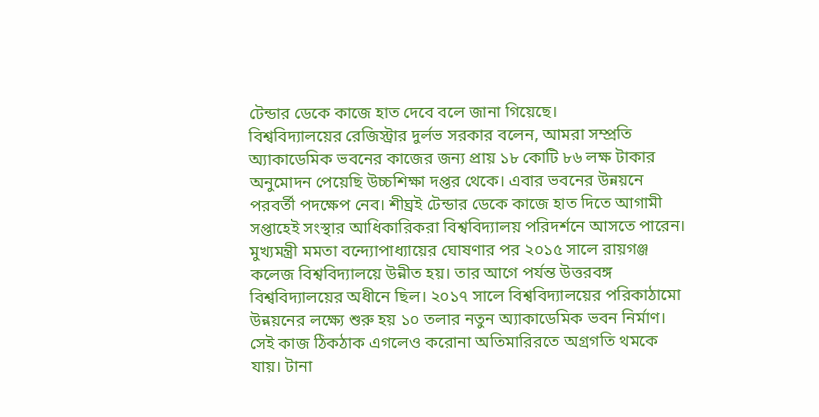টেন্ডার ডেকে কাজে হাত দেবে বলে জানা গিয়েছে।
বিশ্ববিদ্যালয়ের রেজিস্ট্রার দুর্লভ সরকার বলেন, আমরা সম্প্রতি অ্যাকাডেমিক ভবনের কাজের জন্য প্রায় ১৮ কোটি ৮৬ লক্ষ টাকার অনুমোদন পেয়েছি উচ্চশিক্ষা দপ্তর থেকে। এবার ভবনের উন্নয়নে পরবর্তী পদক্ষেপ নেব। শীঘ্রই টেন্ডার ডেকে কাজে হাত দিতে আগামী সপ্তাহেই সংস্থার আধিকারিকরা বিশ্ববিদ্যালয় পরিদর্শনে আসতে পারেন।
মুখ্যমন্ত্রী মমতা বন্দ্যোপাধ্যায়ের ঘোষণার পর ২০১৫ সালে রায়গঞ্জ কলেজ বিশ্ববিদ্যালয়ে উন্নীত হয়। তার আগে পর্যন্ত উত্তরবঙ্গ বিশ্ববিদ্যালয়ের অধীনে ছিল। ২০১৭ সালে বিশ্ববিদ্যালয়ের পরিকাঠামো উন্নয়নের লক্ষ্যে শুরু হয় ১০ তলার নতুন অ্যাকাডেমিক ভবন নির্মাণ। সেই কাজ ঠিকঠাক এগলেও করোনা অতিমারিরতে অগ্রগতি থমকে যায়। টানা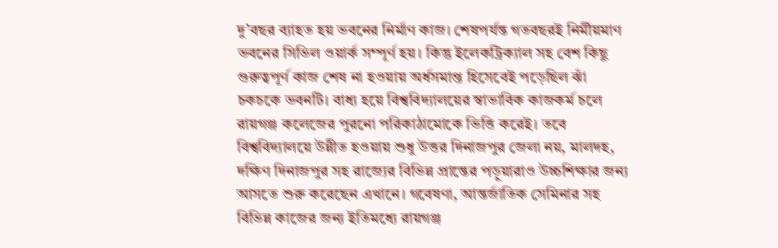দু’বছর ব্যাহত হয় ভবনের নির্মাণ কাজ। শেষপর্যন্ত গতবছরই নির্মীয়মাণ ভবনের সিভিল ওয়ার্ক সম্পূর্ণ হয়। কিন্তু ইলেকট্রিক্যাল সহ বেশ কিছু গুরুত্বপূর্ণ কাজ শেষ না হওয়ায় অর্ধসমাপ্ত হিসেবেই পড়েছিল ঝাঁ চকচকে ভবনটি। বাধ্য হয়ে বিশ্ববিদ্যালয়ের স্বাভাবিক কাজকর্ম চলে রায়গঞ্জ কলেজের পুরনো পরিকাঠামোকে ভিত্তি করেই। তবে বিশ্ববিদ্যালয়ে উন্নীত হওয়ায় শুধু উত্তর দিনাজপুর জেলা নয়, মালদহ, দক্ষিণ দিনাজপুর সহ রাজ্যের বিভিন্ন প্রান্তের পড়ুয়ারাও উচ্চশিক্ষার জন্য আসতে শুরু করেছেন এখানে। গবেষণা, আন্তর্জাতিক সেমিনার সহ বিভিন্ন কাজের জন্য ইতিমধ্যে রায়গঞ্জ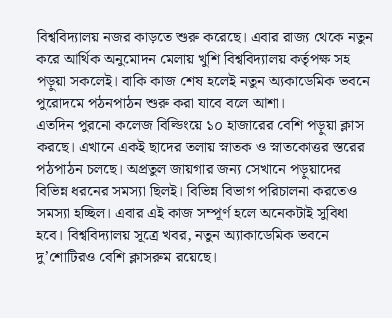বিশ্ববিদ্যালয় নজর কাড়তে শুরু করেছে। এবার রাজ্য থেকে নতুন করে আর্থিক অনুমোদন মেলায় খুশি বিশ্ববিদ্যালয় কর্তৃপক্ষ সহ পড়ুয়া সকলেই। বাকি কাজ শেষ হলেই নতুন অ্যকাডেমিক ভবনে পুরোদমে পঠনপাঠন শুরু করা যাবে বলে আশা।
এতদিন পুরনো কলেজ বিল্ডিংয়ে ১০ হাজারের বেশি পড়ুয়া ক্লাস করছে। এখানে একই ছাদের তলায় স্নাতক ও স্নাতকোত্তর স্তরের পঠপাঠন চলছে। অপ্রতুল জায়গার জন্য সেখানে পড়ুয়াদের বিভিন্ন ধরনের সমস্যা ছিলই। বিভিন্ন বিভাগ পরিচালনা করতেও সমস্যা হচ্ছিল। এবার এই কাজ সম্পূর্ণ হলে অনেকটাই সুবিধা হবে। বিশ্ববিদ্যালয় সূত্রে খবর, নতুন অ্যাকাডেমিক ভবনে দু’শোটিরও বেশি ক্লাসরুম রয়েছে।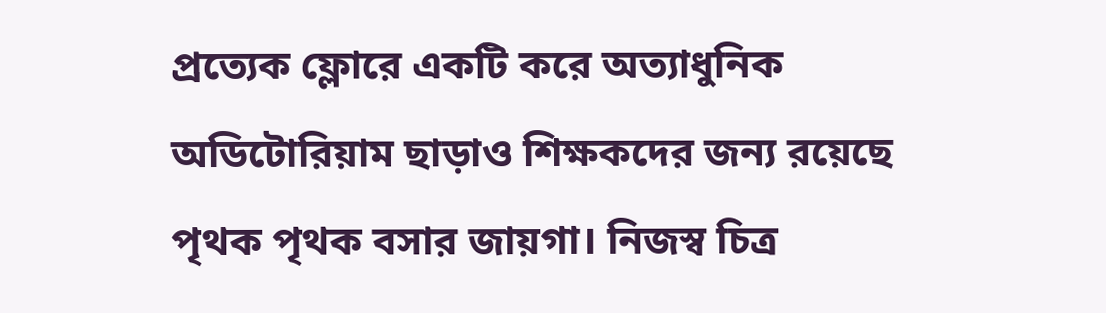প্রত্যেক ফ্লোরে একটি করে অত্যাধুনিক অডিটোরিয়াম ছাড়াও শিক্ষকদের জন্য রয়েছে পৃথক পৃথক বসার জায়গা। নিজস্ব চিত্র